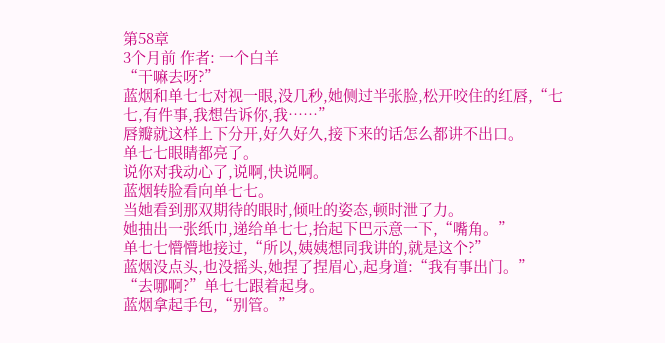第58章
3个月前 作者: 一个白羊
“干嘛去呀?”
蓝烟和单七七对视一眼,没几秒,她侧过半张脸,松开咬住的红唇,“七七,有件事,我想告诉你,我……”
唇瓣就这样上下分开,好久好久,接下来的话怎么都讲不出口。
单七七眼睛都亮了。
说你对我动心了,说啊,快说啊。
蓝烟转脸看向单七七。
当她看到那双期待的眼时,倾吐的姿态,顿时泄了力。
她抽出一张纸巾,递给单七七,抬起下巴示意一下,“嘴角。”
单七七懵懵地接过,“所以,姨姨想同我讲的,就是这个?”
蓝烟没点头,也没摇头,她捏了捏眉心,起身道:“我有事出门。”
“去哪啊?”单七七跟着起身。
蓝烟拿起手包,“别管。”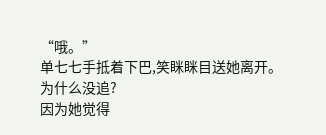“哦。”
单七七手抵着下巴,笑眯眯目送她离开。
为什么没追?
因为她觉得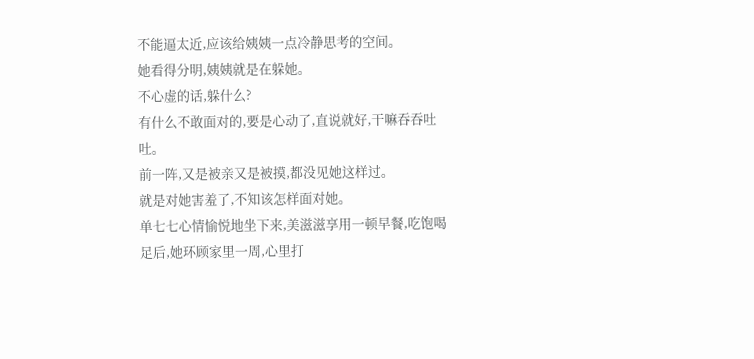不能逼太近,应该给姨姨一点冷静思考的空间。
她看得分明,姨姨就是在躲她。
不心虚的话,躲什么?
有什么不敢面对的,要是心动了,直说就好,干嘛吞吞吐吐。
前一阵,又是被亲又是被摸,都没见她这样过。
就是对她害羞了,不知该怎样面对她。
单七七心情愉悦地坐下来,美滋滋享用一顿早餐,吃饱喝足后,她环顾家里一周,心里打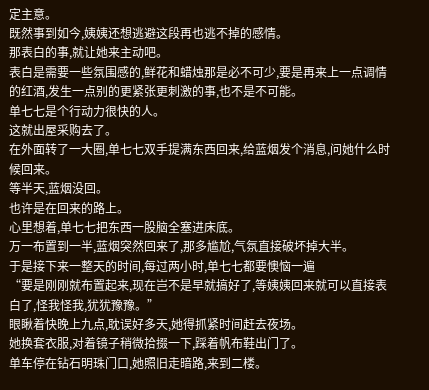定主意。
既然事到如今,姨姨还想逃避这段再也逃不掉的感情。
那表白的事,就让她来主动吧。
表白是需要一些氛围感的,鲜花和蜡烛那是必不可少,要是再来上一点调情的红酒,发生一点别的更紧张更刺激的事,也不是不可能。
单七七是个行动力很快的人。
这就出屋采购去了。
在外面转了一大圈,单七七双手提满东西回来,给蓝烟发个消息,问她什么时候回来。
等半天,蓝烟没回。
也许是在回来的路上。
心里想着,单七七把东西一股脑全塞进床底。
万一布置到一半,蓝烟突然回来了,那多尴尬,气氛直接破坏掉大半。
于是接下来一整天的时间,每过两小时,单七七都要懊恼一遍
“要是刚刚就布置起来,现在岂不是早就搞好了,等姨姨回来就可以直接表白了,怪我怪我,犹犹豫豫。”
眼瞅着快晚上九点,耽误好多天,她得抓紧时间赶去夜场。
她换套衣服,对着镜子稍微拾掇一下,踩着帆布鞋出门了。
单车停在钻石明珠门口,她照旧走暗路,来到二楼。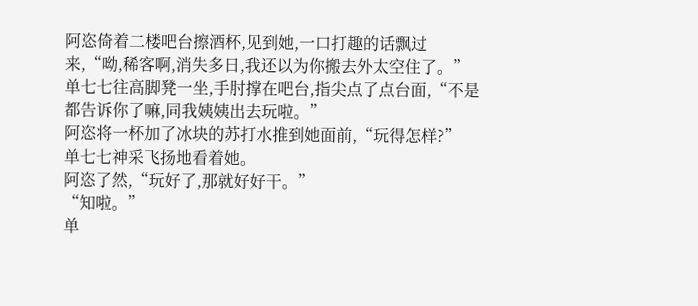阿恣倚着二楼吧台擦酒杯,见到她,一口打趣的话飘过来,“呦,稀客啊,消失多日,我还以为你搬去外太空住了。”
单七七往高脚凳一坐,手肘撑在吧台,指尖点了点台面,“不是都告诉你了嘛,同我姨姨出去玩啦。”
阿恣将一杯加了冰块的苏打水推到她面前,“玩得怎样?”
单七七神采飞扬地看着她。
阿恣了然,“玩好了,那就好好干。”
“知啦。”
单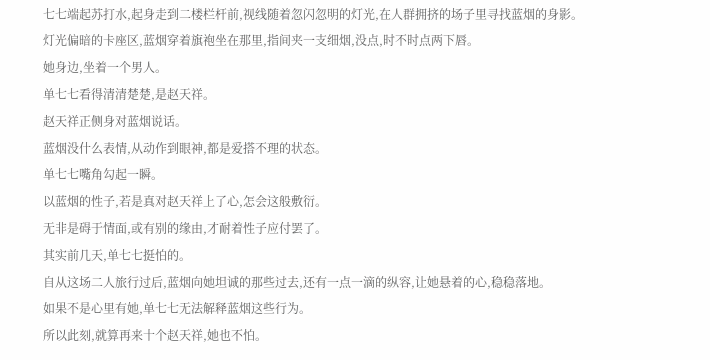七七端起苏打水,起身走到二楼栏杆前,视线随着忽闪忽明的灯光,在人群拥挤的场子里寻找蓝烟的身影。
灯光偏暗的卡座区,蓝烟穿着旗袍坐在那里,指间夹一支细烟,没点,时不时点两下唇。
她身边,坐着一个男人。
单七七看得清清楚楚,是赵天祥。
赵天祥正侧身对蓝烟说话。
蓝烟没什么表情,从动作到眼神,都是爱搭不理的状态。
单七七嘴角勾起一瞬。
以蓝烟的性子,若是真对赵天祥上了心,怎会这般敷衍。
无非是碍于情面,或有别的缘由,才耐着性子应付罢了。
其实前几天,单七七挺怕的。
自从这场二人旅行过后,蓝烟向她坦诚的那些过去,还有一点一滴的纵容,让她悬着的心,稳稳落地。
如果不是心里有她,单七七无法解释蓝烟这些行为。
所以此刻,就算再来十个赵天祥,她也不怕。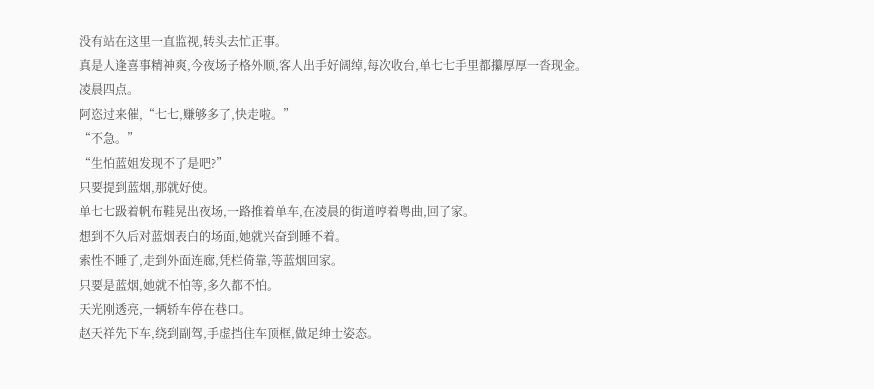没有站在这里一直监视,转头去忙正事。
真是人逢喜事精神爽,今夜场子格外顺,客人出手好阔绰,每次收台,单七七手里都攥厚厚一沓现金。
凌晨四点。
阿恣过来催,“七七,赚够多了,快走啦。”
“不急。”
“生怕蓝姐发现不了是吧?”
只要提到蓝烟,那就好使。
单七七趿着帆布鞋晃出夜场,一路推着单车,在凌晨的街道哼着粤曲,回了家。
想到不久后对蓝烟表白的场面,她就兴奋到睡不着。
索性不睡了,走到外面连廊,凭栏倚靠,等蓝烟回家。
只要是蓝烟,她就不怕等,多久都不怕。
天光刚透亮,一辆轿车停在巷口。
赵天祥先下车,绕到副驾,手虚挡住车顶框,做足绅士姿态。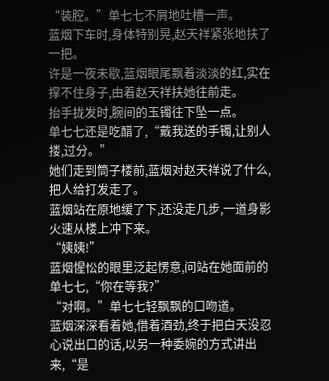“装腔。”单七七不屑地吐槽一声。
蓝烟下车时,身体特别晃,赵天祥紧张地扶了一把。
许是一夜未歇,蓝烟眼尾飘着淡淡的红,实在撑不住身子,由着赵天祥扶她往前走。
抬手拢发时,腕间的玉镯往下坠一点。
单七七还是吃醋了,“戴我送的手镯,让别人搂,过分。”
她们走到筒子楼前,蓝烟对赵天祥说了什么,把人给打发走了。
蓝烟站在原地缓了下,还没走几步,一道身影火速从楼上冲下来。
“姨姨!”
蓝烟惺忪的眼里泛起愣意,问站在她面前的单七七,“你在等我?”
“对啊。”单七七轻飘飘的口吻道。
蓝烟深深看着她,借着酒劲,终于把白天没忍心说出口的话,以另一种委婉的方式讲出来,“是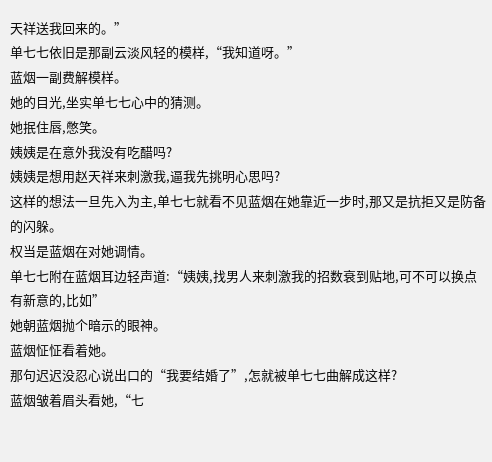天祥送我回来的。”
单七七依旧是那副云淡风轻的模样,“我知道呀。”
蓝烟一副费解模样。
她的目光,坐实单七七心中的猜测。
她抿住唇,憋笑。
姨姨是在意外我没有吃醋吗?
姨姨是想用赵天祥来刺激我,逼我先挑明心思吗?
这样的想法一旦先入为主,单七七就看不见蓝烟在她靠近一步时,那又是抗拒又是防备的闪躲。
权当是蓝烟在对她调情。
单七七附在蓝烟耳边轻声道:“姨姨,找男人来刺激我的招数衰到贴地,可不可以换点有新意的,比如”
她朝蓝烟抛个暗示的眼神。
蓝烟怔怔看着她。
那句迟迟没忍心说出口的“我要结婚了”,怎就被单七七曲解成这样?
蓝烟皱着眉头看她,“七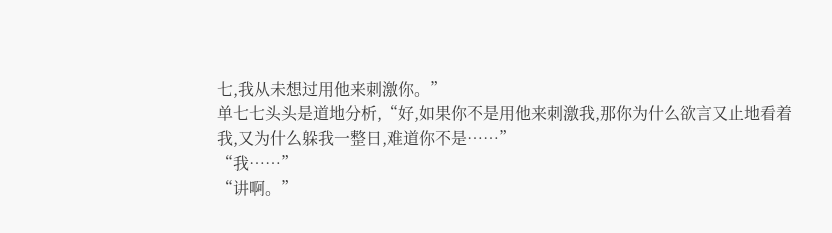七,我从未想过用他来刺激你。”
单七七头头是道地分析,“好,如果你不是用他来刺激我,那你为什么欲言又止地看着我,又为什么躲我一整日,难道你不是……”
“我……”
“讲啊。”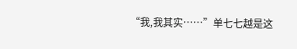“我,我其实……”单七七越是这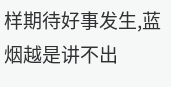样期待好事发生,蓝烟越是讲不出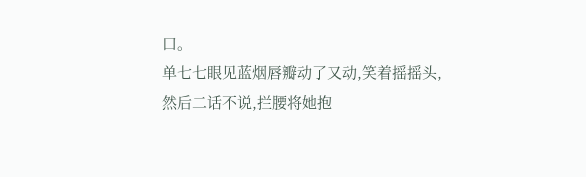口。
单七七眼见蓝烟唇瓣动了又动,笑着摇摇头,然后二话不说,拦腰将她抱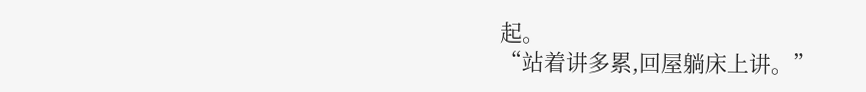起。
“站着讲多累,回屋躺床上讲。”